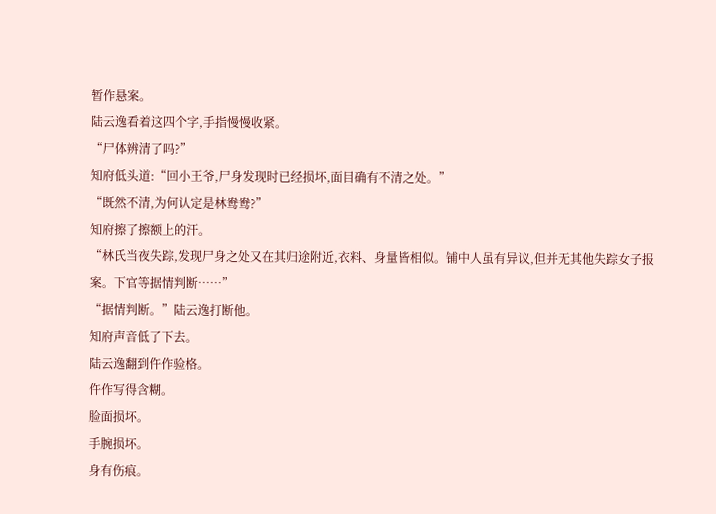暂作悬案。
陆云逸看着这四个字,手指慢慢收紧。
“尸体辨清了吗?”
知府低头道:“回小王爷,尸身发现时已经损坏,面目确有不清之处。”
“既然不清,为何认定是林鸯鸯?”
知府擦了擦额上的汗。
“林氏当夜失踪,发现尸身之处又在其归途附近,衣料、身量皆相似。铺中人虽有异议,但并无其他失踪女子报案。下官等据情判断……”
“据情判断。”陆云逸打断他。
知府声音低了下去。
陆云逸翻到仵作验格。
仵作写得含糊。
脸面损坏。
手腕损坏。
身有伤痕。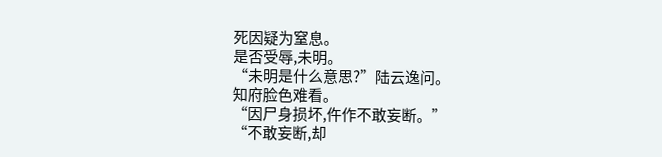死因疑为窒息。
是否受辱,未明。
“未明是什么意思?”陆云逸问。
知府脸色难看。
“因尸身损坏,仵作不敢妄断。”
“不敢妄断,却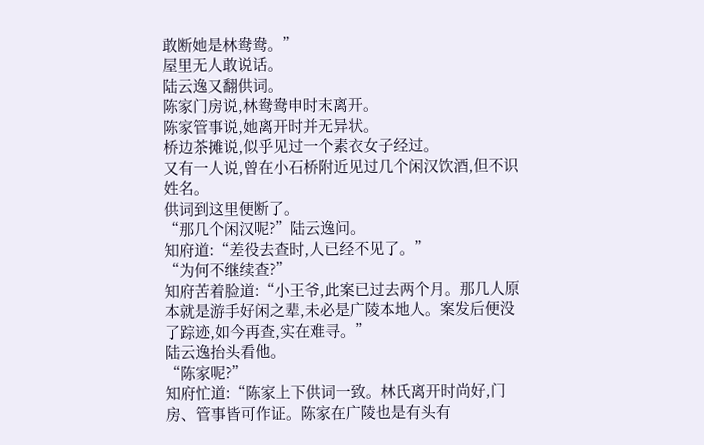敢断她是林鸯鸯。”
屋里无人敢说话。
陆云逸又翻供词。
陈家门房说,林鸯鸯申时末离开。
陈家管事说,她离开时并无异状。
桥边茶摊说,似乎见过一个素衣女子经过。
又有一人说,曾在小石桥附近见过几个闲汉饮酒,但不识姓名。
供词到这里便断了。
“那几个闲汉呢?”陆云逸问。
知府道:“差役去查时,人已经不见了。”
“为何不继续查?”
知府苦着脸道:“小王爷,此案已过去两个月。那几人原本就是游手好闲之辈,未必是广陵本地人。案发后便没了踪迹,如今再查,实在难寻。”
陆云逸抬头看他。
“陈家呢?”
知府忙道:“陈家上下供词一致。林氏离开时尚好,门房、管事皆可作证。陈家在广陵也是有头有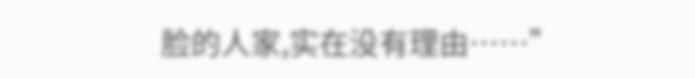脸的人家,实在没有理由……”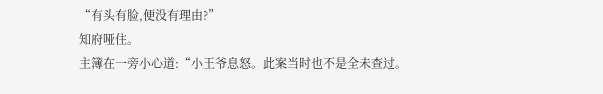“有头有脸,便没有理由?”
知府哑住。
主簿在一旁小心道:“小王爷息怒。此案当时也不是全未查过。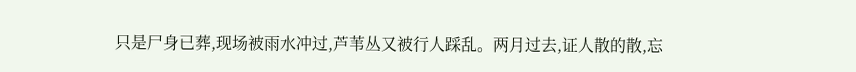只是尸身已葬,现场被雨水冲过,芦苇丛又被行人踩乱。两月过去,证人散的散,忘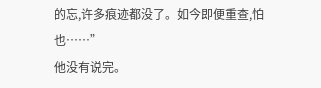的忘,许多痕迹都没了。如今即便重查,怕也……”
他没有说完。